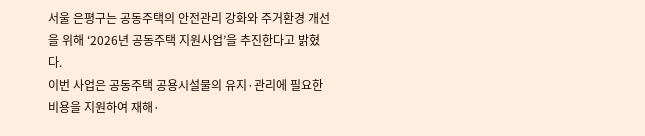서울 은평구는 공동주택의 안전관리 강화와 주거환경 개선을 위해 ‘2026년 공동주택 지원사업’을 추진한다고 밝혔다.
이번 사업은 공동주택 공용시설물의 유지·관리에 필요한 비용을 지원하여 재해·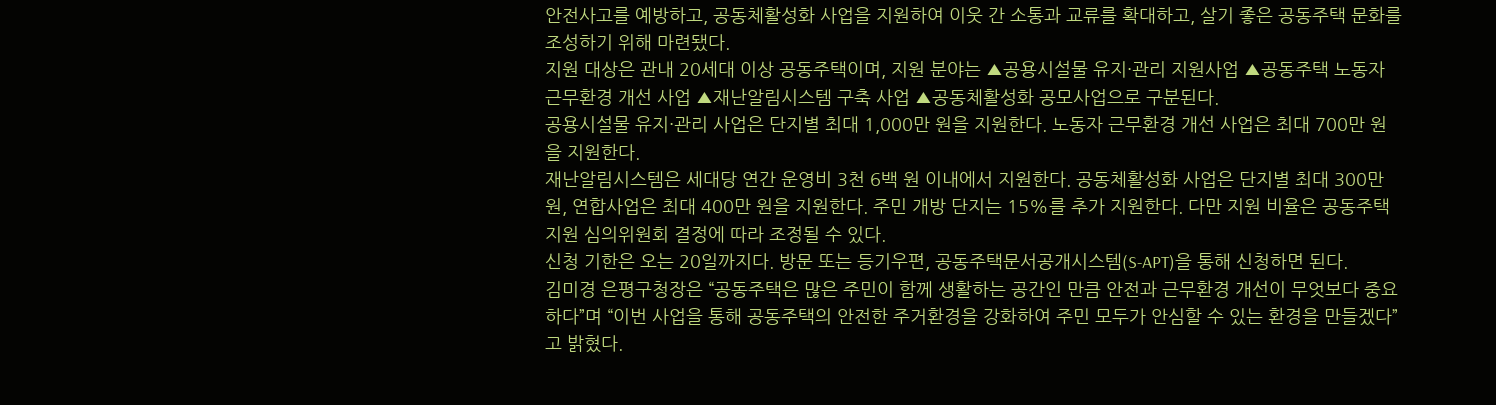안전사고를 예방하고, 공동체활성화 사업을 지원하여 이웃 간 소통과 교류를 확대하고, 살기 좋은 공동주택 문화를 조성하기 위해 마련됐다.
지원 대상은 관내 20세대 이상 공동주택이며, 지원 분야는 ▲공용시설물 유지·관리 지원사업 ▲공동주택 노동자 근무환경 개선 사업 ▲재난알림시스템 구축 사업 ▲공동체활성화 공모사업으로 구분된다.
공용시설물 유지·관리 사업은 단지별 최대 1,000만 원을 지원한다. 노동자 근무환경 개선 사업은 최대 700만 원을 지원한다.
재난알림시스템은 세대당 연간 운영비 3천 6백 원 이내에서 지원한다. 공동체활성화 사업은 단지별 최대 300만 원, 연합사업은 최대 400만 원을 지원한다. 주민 개방 단지는 15%를 추가 지원한다. 다만 지원 비율은 공동주택지원 심의위원회 결정에 따라 조정될 수 있다.
신청 기한은 오는 20일까지다. 방문 또는 등기우편, 공동주택문서공개시스템(S-APT)을 통해 신청하면 된다.
김미경 은평구청장은 “공동주택은 많은 주민이 함께 생활하는 공간인 만큼 안전과 근무환경 개선이 무엇보다 중요하다”며 “이번 사업을 통해 공동주택의 안전한 주거환경을 강화하여 주민 모두가 안심할 수 있는 환경을 만들겠다”고 밝혔다.